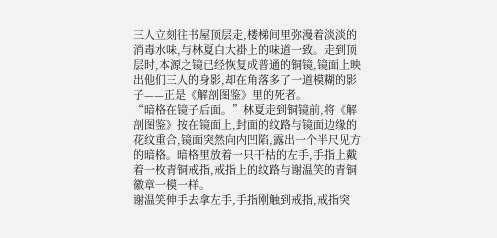三人立刻往书屋顶层走,楼梯间里弥漫着淡淡的消毒水味,与林夏白大褂上的味道一致。走到顶层时,本源之镜已经恢复成普通的铜镜,镜面上映出他们三人的身影,却在角落多了一道模糊的影子——正是《解剖图鉴》里的死者。
“暗格在镜子后面。”林夏走到铜镜前,将《解剖图鉴》按在镜面上,封面的纹路与镜面边缘的花纹重合,镜面突然向内凹陷,露出一个半尺见方的暗格。暗格里放着一只干枯的左手,手指上戴着一枚青铜戒指,戒指上的纹路与谢温笑的青铜徽章一模一样。
谢温笑伸手去拿左手,手指刚触到戒指,戒指突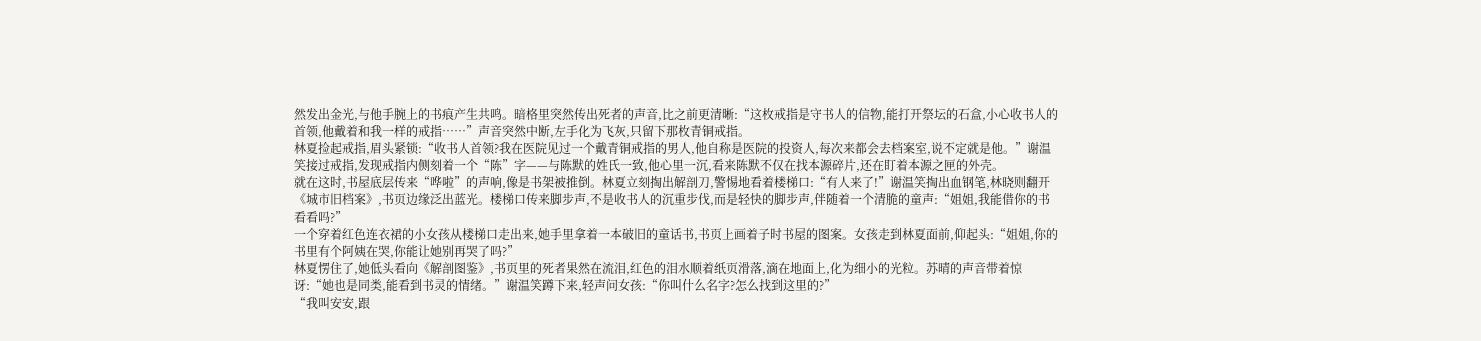然发出金光,与他手腕上的书痕产生共鸣。暗格里突然传出死者的声音,比之前更清晰:“这枚戒指是守书人的信物,能打开祭坛的石盒,小心收书人的首领,他戴着和我一样的戒指……”声音突然中断,左手化为飞灰,只留下那枚青铜戒指。
林夏捡起戒指,眉头紧锁:“收书人首领?我在医院见过一个戴青铜戒指的男人,他自称是医院的投资人,每次来都会去档案室,说不定就是他。”谢温笑接过戒指,发现戒指内侧刻着一个“陈”字——与陈默的姓氏一致,他心里一沉,看来陈默不仅在找本源碎片,还在盯着本源之匣的外壳。
就在这时,书屋底层传来“哗啦”的声响,像是书架被推倒。林夏立刻掏出解剖刀,警惕地看着楼梯口:“有人来了!”谢温笑掏出血钢笔,林晓则翻开《城市旧档案》,书页边缘泛出蓝光。楼梯口传来脚步声,不是收书人的沉重步伐,而是轻快的脚步声,伴随着一个清脆的童声:“姐姐,我能借你的书看看吗?”
一个穿着红色连衣裙的小女孩从楼梯口走出来,她手里拿着一本破旧的童话书,书页上画着子时书屋的图案。女孩走到林夏面前,仰起头:“姐姐,你的书里有个阿姨在哭,你能让她别再哭了吗?”
林夏愣住了,她低头看向《解剖图鉴》,书页里的死者果然在流泪,红色的泪水顺着纸页滑落,滴在地面上,化为细小的光粒。苏晴的声音带着惊讶:“她也是同类,能看到书灵的情绪。”谢温笑蹲下来,轻声问女孩:“你叫什么名字?怎么找到这里的?”
“我叫安安,跟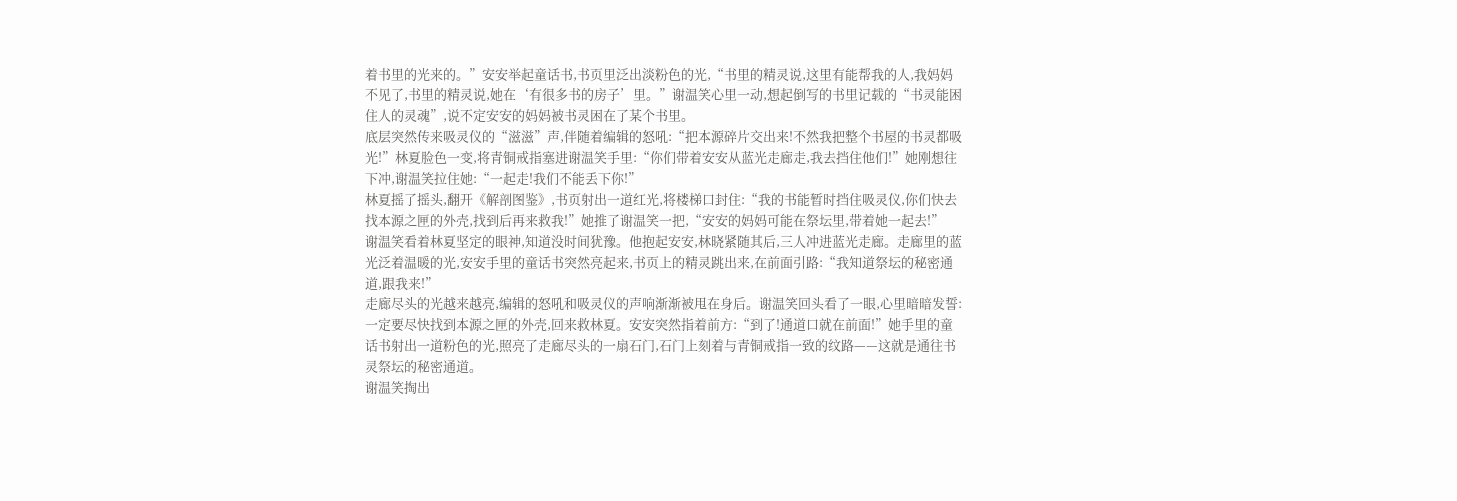着书里的光来的。”安安举起童话书,书页里泛出淡粉色的光,“书里的精灵说,这里有能帮我的人,我妈妈不见了,书里的精灵说,她在‘有很多书的房子’里。”谢温笑心里一动,想起倒写的书里记载的“书灵能困住人的灵魂”,说不定安安的妈妈被书灵困在了某个书里。
底层突然传来吸灵仪的“滋滋”声,伴随着编辑的怒吼:“把本源碎片交出来!不然我把整个书屋的书灵都吸光!”林夏脸色一变,将青铜戒指塞进谢温笑手里:“你们带着安安从蓝光走廊走,我去挡住他们!”她刚想往下冲,谢温笑拉住她:“一起走!我们不能丢下你!”
林夏摇了摇头,翻开《解剖图鉴》,书页射出一道红光,将楼梯口封住:“我的书能暂时挡住吸灵仪,你们快去找本源之匣的外壳,找到后再来救我!”她推了谢温笑一把,“安安的妈妈可能在祭坛里,带着她一起去!”
谢温笑看着林夏坚定的眼神,知道没时间犹豫。他抱起安安,林晓紧随其后,三人冲进蓝光走廊。走廊里的蓝光泛着温暖的光,安安手里的童话书突然亮起来,书页上的精灵跳出来,在前面引路:“我知道祭坛的秘密通道,跟我来!”
走廊尽头的光越来越亮,编辑的怒吼和吸灵仪的声响渐渐被甩在身后。谢温笑回头看了一眼,心里暗暗发誓:一定要尽快找到本源之匣的外壳,回来救林夏。安安突然指着前方:“到了!通道口就在前面!”她手里的童话书射出一道粉色的光,照亮了走廊尽头的一扇石门,石门上刻着与青铜戒指一致的纹路——这就是通往书灵祭坛的秘密通道。
谢温笑掏出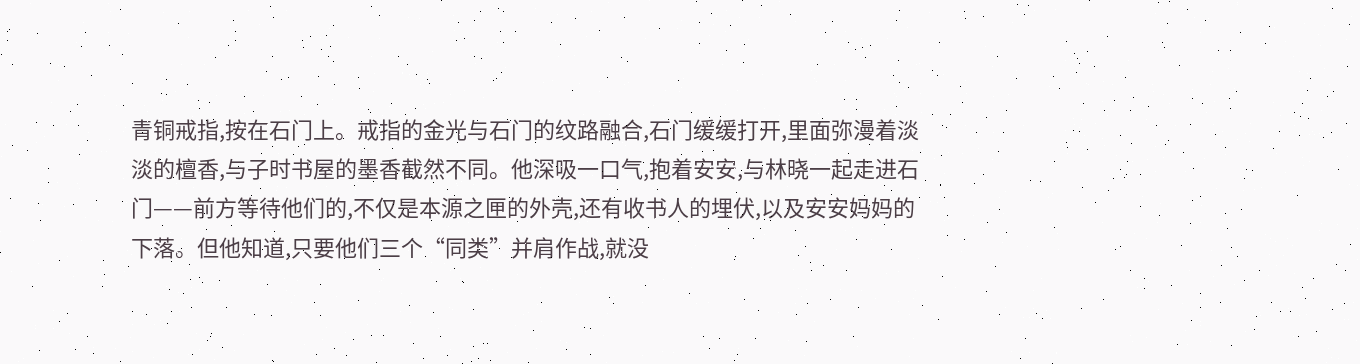青铜戒指,按在石门上。戒指的金光与石门的纹路融合,石门缓缓打开,里面弥漫着淡淡的檀香,与子时书屋的墨香截然不同。他深吸一口气,抱着安安,与林晓一起走进石门——前方等待他们的,不仅是本源之匣的外壳,还有收书人的埋伏,以及安安妈妈的下落。但他知道,只要他们三个“同类”并肩作战,就没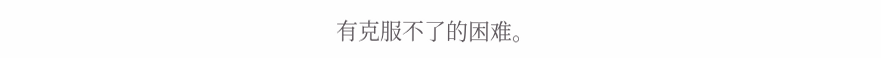有克服不了的困难。